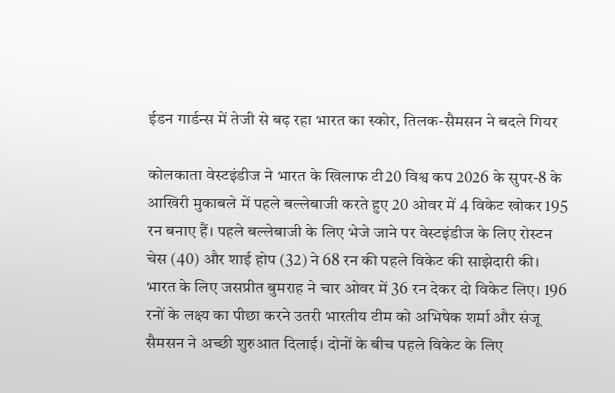ईडन गार्डन्स में तेजी से बढ़ रहा भारत का स्कोर, तिलक-सैमसन ने बदले गियर

कोलकाता वेस्टइंडीज ने भारत के खिलाफ टी20 विश्व कप 2026 के सुपर-8 के आखिरी मुकाबले में पहले बल्लेबाजी करते हुए 20 ओवर में 4 विकेट खोकर 195 रन बनाए हैं। पहले बल्लेबाजी के लिए भेजे जाने पर वेस्टइंडीज के लिए रोस्टन चेस (40) और शाई होप (32) ने 68 रन की पहले विकेट की साझेदारी की। भारत के लिए जसप्रीत बुमराह ने चार ओवर में 36 रन देकर दो विकेट लिए। 196 रनों के लक्ष्य का पीछा करने उतरी भारतीय टीम को अभिषेक शर्मा और संजू सैमसन ने अच्छी शुरुआत दिलाई। दोनों के बीच पहले विकेट के लिए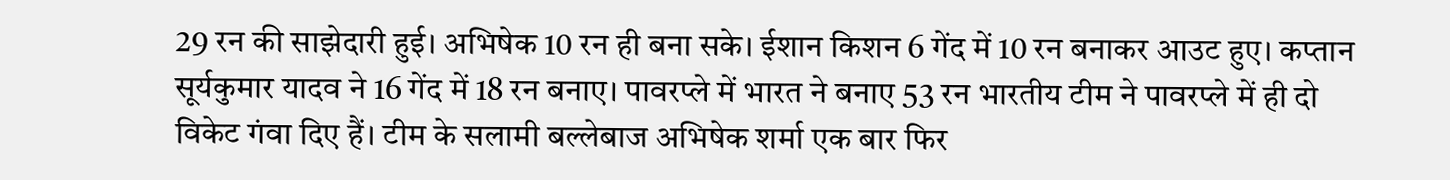29 रन की साझेदारी हुई। अभिषेक 10 रन ही बना सके। ईशान किशन 6 गेंद में 10 रन बनाकर आउट हुए। कप्तान सूर्यकुमार यादव ने 16 गेंद में 18 रन बनाए। पावरप्ले में भारत ने बनाए 53 रन भारतीय टीम ने पावरप्ले में ही दो विकेट गंवा दिए हैं। टीम के सलामी बल्लेबाज अभिषेक शर्मा एक बार फिर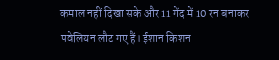कमाल नहीं दिखा सके और 11 गेंद में 10 रन बनाकर पवेलियन लौट गए हैं। ईशान किशन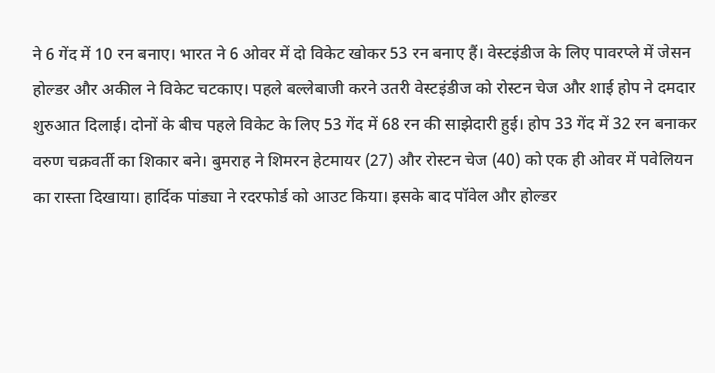ने 6 गेंद में 10 रन बनाए। भारत ने 6 ओवर में दो विकेट खोकर 53 रन बनाए हैं। वेस्टइंडीज के लिए पावरप्ले में जेसन होल्डर और अकील ने विकेट चटकाए। पहले बल्लेबाजी करने उतरी वेस्टइंडीज को रोस्टन चेज और शाई होप ने दमदार शुरुआत दिलाई। दोनों के बीच पहले विकेट के लिए 53 गेंद में 68 रन की साझेदारी हुई। होप 33 गेंद में 32 रन बनाकर वरुण चक्रवर्ती का शिकार बने। बुमराह ने शिमरन हेटमायर (27) और रोस्टन चेज (40) को एक ही ओवर में पवेलियन का रास्ता दिखाया। हार्दिक पांड्या ने रदरफोर्ड को आउट किया। इसके बाद पॉवेल और होल्डर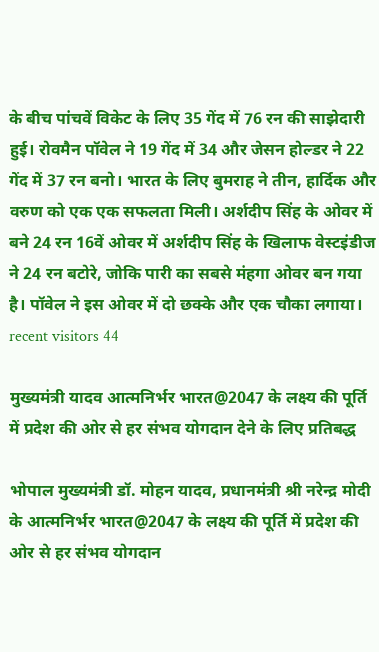के बीच पांचवें विकेट के लिए 35 गेंद में 76 रन की साझेदारी हुई। रोवमैन पॉवेल ने 19 गेंद में 34 और जेसन होल्डर ने 22 गेंद में 37 रन बनो। भारत के लिए बुमराह ने तीन, हार्दिक और वरुण को एक एक सफलता मिली। अर्शदीप सिंह के ओवर में बने 24 रन 16वें ओवर में अर्शदीप सिंह के खिलाफ वेस्टइंडीज ने 24 रन बटोरे, जोकि पारी का सबसे मंहगा ओवर बन गया है। पॉवेल ने इस ओवर में दो छक्के और एक चौका लगाया। recent visitors 44

मुख्यमंत्री यादव आत्मनिर्भर भारत@2047 के लक्ष्य की पूर्ति में प्रदेश की ओर से हर संभव योगदान देने के लिए प्रतिबद्ध

भोपाल मुख्यमंत्री डॉ. मोहन यादव, प्रधानमंत्री श्री नरेन्द्र मोदी के आत्मनिर्भर भारत@2047 के लक्ष्य की पूर्ति में प्रदेश की ओर से हर संभव योगदान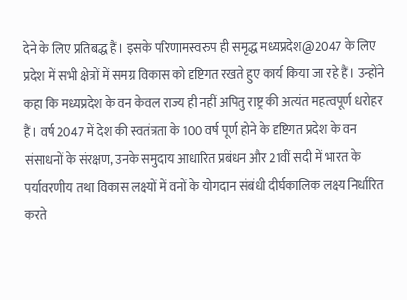देने के लिए प्रतिबद्ध हैं। इसके परिणामस्वरुप ही समृद्ध मध्यप्रदेश@2047 के लिए प्रदेश में सभी क्षेत्रों में समग्र विकास को दृष्टिगत रखते हुए कार्य किया जा रहे हैं। उन्होंने कहा कि मध्यप्रदेश के वन केवल राज्य ही नहीं अपितु राष्ट्र की अत्यंत महत्वपूर्ण धरोहर हैं। वर्ष 2047 में देश की स्वतंत्रता के 100 वर्ष पूर्ण होने के दृष्टिगत प्रदेश के वन संसाधनों के संरक्षण, उनके समुदाय आधारित प्रबंधन और 21वीं सदी में भारत के पर्यावरणीय तथा विकास लक्ष्यों में वनों के योगदान संबंधी दीर्घकालिक लक्ष्य निर्धारित करते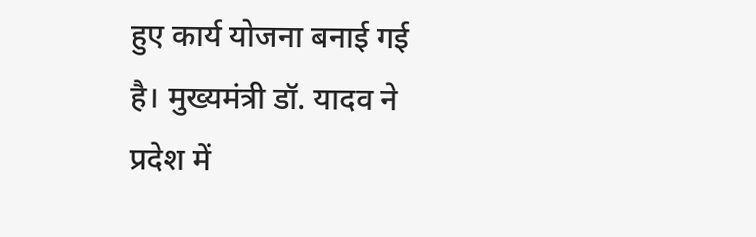हुए कार्य योजना बनाई गई है। मुख्यमंत्री डॉ. यादव ने प्रदेश में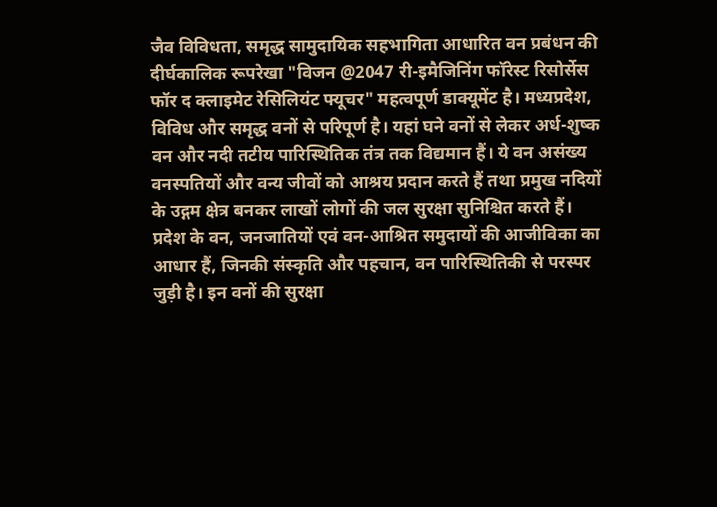जैव विविधता, समृद्ध सामुदायिक सहभागिता आधारित वन प्रबंधन की दीर्घकालिक रूपरेखा "विजन @2047 री-इमैजिनिंग फॉरेस्ट रिसोर्सेस फॉर द क्लाइमेट रेसिलियंट फ्यूचर" महत्वपूर्ण डाक्यूमेंट है। मध्यप्रदेश, विविध और समृद्ध वनों से परिपूर्ण है। यहां घने वनों से लेकर अर्ध-शुष्क वन और नदी तटीय पारिस्थितिक तंत्र तक विद्यमान हैं। ये वन असंख्य वनस्पतियों और वन्य जीवों को आश्रय प्रदान करते हैं तथा प्रमुख नदियों के उद्गम क्षेत्र बनकर लाखों लोगों की जल सुरक्षा सुनिश्चित करते हैं। प्रदेश के वन, जनजातियों एवं वन-आश्रित समुदायों की आजीविका का आधार हैं, जिनकी संस्कृति और पहचान, वन पारिस्थितिकी से परस्पर जुड़ी है। इन वनों की सुरक्षा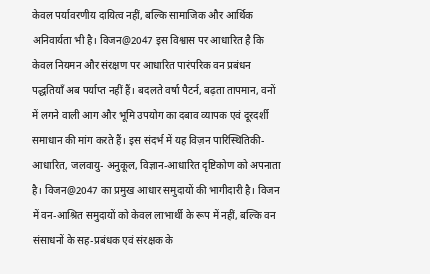केवल पर्यावरणीय दायित्व नहीं, बल्कि सामाजिक और आर्थिक अनिवार्यता भी है। विजन@2047 इस विश्वास पर आधारित है कि केवल नियमन और संरक्षण पर आधारित पारंपरिक वन प्रबंधन पद्धतियाँ अब पर्याप्त नहीं हैं। बदलते वर्षा पैटर्न, बढ़ता तापमान, वनों में लगने वाली आग और भूमि उपयोग का दबाव व्यापक एवं दूरदर्शी समाधान की मांग करते हैं। इस संदर्भ में यह विज़न पारिस्थितिकी-आधारित, जलवायु- अनुकूल, विज्ञान-आधारित दृष्टिकोण को अपनाता है। विजन@2047 का प्रमुख आधार समुदायों की भागीदारी है। विजन में वन-आश्रित समुदायों को केवल लाभार्थी के रूप में नहीं, बल्कि वन संसाधनों के सह-प्रबंधक एवं संरक्षक के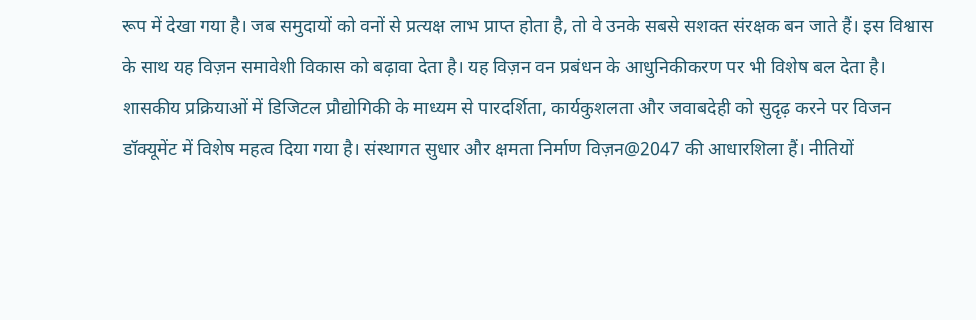रूप में देखा गया है। जब समुदायों को वनों से प्रत्यक्ष लाभ प्राप्त होता है, तो वे उनके सबसे सशक्त संरक्षक बन जाते हैं। इस विश्वास के साथ यह विज़न समावेशी विकास को बढ़ावा देता है। यह विज़न वन प्रबंधन के आधुनिकीकरण पर भी विशेष बल देता है। शासकीय प्रक्रियाओं में डिजिटल प्रौद्योगिकी के माध्यम से पारदर्शिता, कार्यकुशलता और जवाबदेही को सुदृढ़ करने पर विजन डॉक्यूमेंट में विशेष महत्व दिया गया है। संस्थागत सुधार और क्षमता निर्माण विज़न@2047 की आधारशिला हैं। नीतियों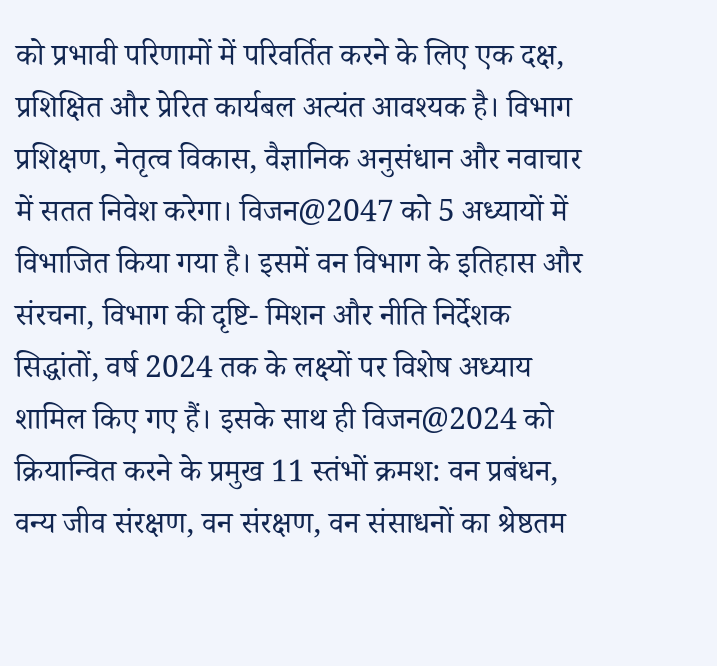को प्रभावी परिणामों में परिवर्तित करने के लिए एक दक्ष, प्रशिक्षित और प्रेरित कार्यबल अत्यंत आवश्यक है। विभाग प्रशिक्षण, नेतृत्व विकास, वैज्ञानिक अनुसंधान और नवाचार में सतत निवेश करेगा। विजन@2047 को 5 अध्यायों में विभाजित किया गया है। इसमें वन विभाग के इतिहास और संरचना, विभाग की दृष्टि- मिशन और नीति निर्देशक सिद्धांतों, वर्ष 2024 तक के लक्ष्यों पर विशेष अध्याय शामिल किए गए हैं। इसके साथ ही विजन@2024 को क्रियान्वित करने के प्रमुख 11 स्तंभों क्रमश: वन प्रबंधन, वन्य जीव संरक्षण, वन संरक्षण, वन संसाधनों का श्रेष्ठतम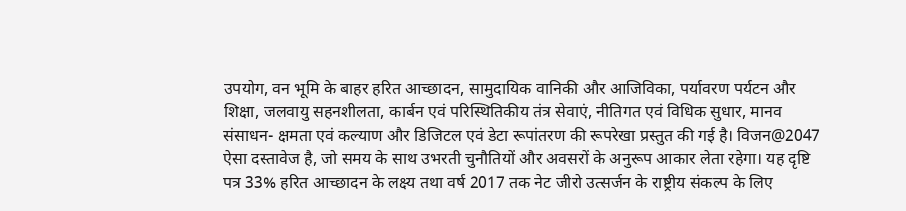उपयोग, वन भूमि के बाहर हरित आच्छादन, सामुदायिक वानिकी और आजिविका, पर्यावरण पर्यटन और शिक्षा, जलवायु सहनशीलता, कार्बन एवं परिस्थितिकीय तंत्र सेवाएं, नीतिगत एवं विधिक सुधार, मानव संसाधन- क्षमता एवं कल्याण और डिजिटल एवं डेटा रूपांतरण की रूपरेखा प्रस्तुत की गई है। विजन@2047 ऐसा दस्तावेज है, जो समय के साथ उभरती चुनौतियों और अवसरों के अनुरूप आकार लेता रहेगा। यह दृष्टि पत्र 33% हरित आच्छादन के लक्ष्य तथा वर्ष 2017 तक नेट जीरो उत्सर्जन के राष्ट्रीय संकल्प के लिए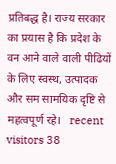प्रतिबद्ध है। राज्य सरकार का प्रयास है कि प्रदेश के वन आने वाले वाली पीढियों के लिए स्वस्थ, उत्पादक और सम सामयिक दृष्टि से महत्वपूर्ण रहे।   recent visitors 38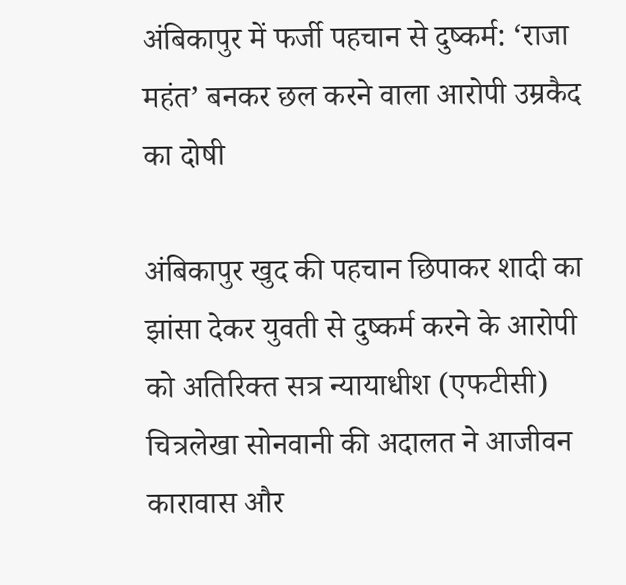अंबिकापुर में फर्जी पहचान से दुष्कर्म: ‘राजा महंत’ बनकर छल करने वाला आरोपी उम्रकैद का दोषी

अंबिकापुर खुद की पहचान छिपाकर शादी का झांसा देकर युवती से दुष्कर्म करने के आरोपी को अतिरिक्त सत्र न्यायाधीश (एफटीसी) चित्रलेखा सोनवानी की अदालत ने आजीवन कारावास और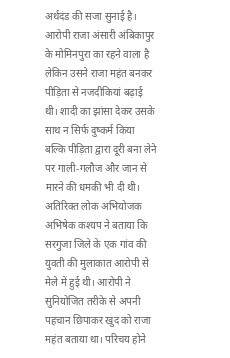अर्थदंड की सजा सुनाई है। आरोपी राजा अंसारी अंबिकापुर के मोमिनपुरा का रहने वाला है लेकिन उसने राजा महंत बनकर पीड़िता से नजदीकियां बढ़ाई थी। शादी का झांसा देकर उसके साथ न सिर्फ दुष्कर्म किया बल्कि पीड़िता द्वारा दूरी बना लेने पर गाली-गलौज और जान से मारने की धमकी भी दी थी। अतिरिक्त लोक अभियोजक अभिषेक कश्यप ने बताया कि सरगुजा जिले के एक गांव की युवती की मुलाकात आरोपी से मेले में हुई थी। आरोपी ने सुनियोजित तरीके से अपनी पहचान छिपाकर खुद को राजा महंत बताया था। परिचय होने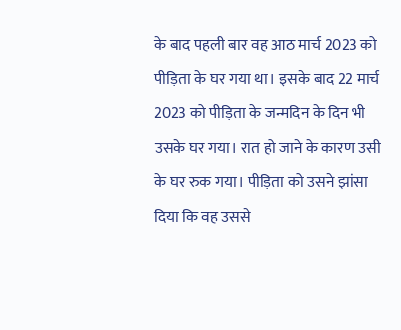के बाद पहली बार वह आठ मार्च 2023 को पीड़िता के घर गया था। इसके बाद 22 मार्च 2023 को पीड़िता के जन्मदिन के दिन भी उसके घर गया। रात हो जाने के कारण उसी के घर रुक गया। पीड़िता को उसने झांसा दिया कि वह उससे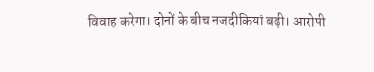विवाह करेगा। दोनों के बीच नजदीकियां बढ़ी। आरोपी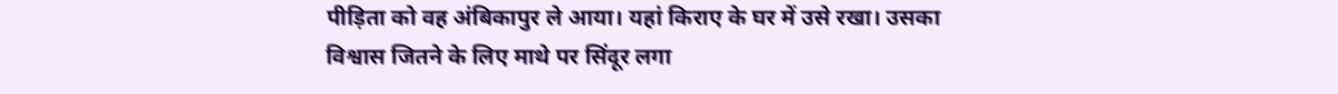पीड़िता को वह अंबिकापुर ले आया। यहां किराए के घर में उसे रखा। उसका विश्वास जितने के लिए माथे पर सिंदूर लगा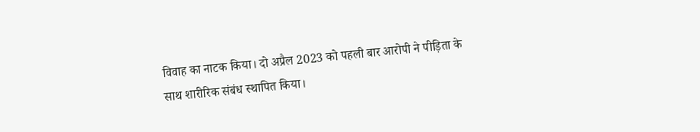विवाह का नाटक किया। दो अप्रैल 2023 को पहली बार आरोपी ने पीड़िता के साथ शारीरिक संबंध स्थापित किया।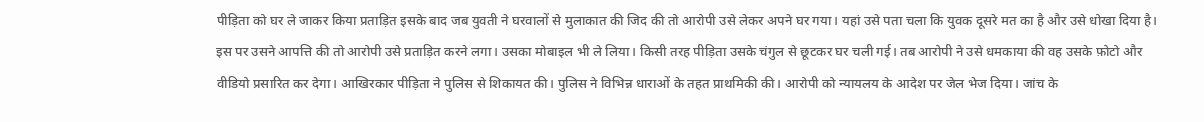पीड़िता को घर ले जाकर किया प्रताड़ित इसके बाद जब युवती ने घरवालों से मुलाकात की जिद की तो आरोपी उसे लेकर अपने घर गया। यहां उसे पता चला कि युवक दूसरे मत का है और उसे धोखा दिया है। इस पर उसने आपत्ति की तो आरोपी उसे प्रताड़ित करने लगा। उसका मोबाइल भी ले लिया। किसी तरह पीड़िता उसके चंगुल से छूटकर घर चली गई। तब आरोपी ने उसे धमकाया की वह उसके फ़ोटो और वीडियो प्रसारित कर देगा। आखिरकार पीड़िता ने पुलिस से शिकायत की। पुलिस ने विभिन्न धाराओं के तहत प्राथमिकी की। आरोपी को न्यायलय के आदेश पर जेल भेज दिया। जांच के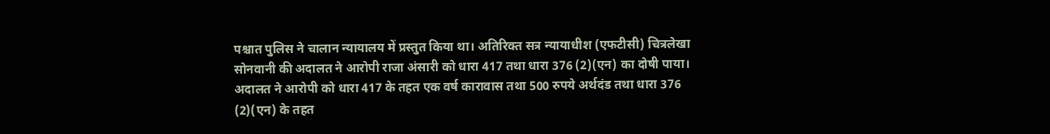पश्चात पुलिस ने चालान न्यायालय में प्रस्तुत किया था। अतिरिक्त सत्र न्यायाधीश (एफटीसी) चित्रलेखा सोनवानी की अदालत ने आरोपी राजा अंसारी को धारा 417 तथा धारा 376 (2)(एन) का दोषी पाया। अदालत ने आरोपी को धारा 417 के तहत एक वर्ष कारावास तथा 500 रुपये अर्थदंड तथा धारा 376 (2)(एन) के तहत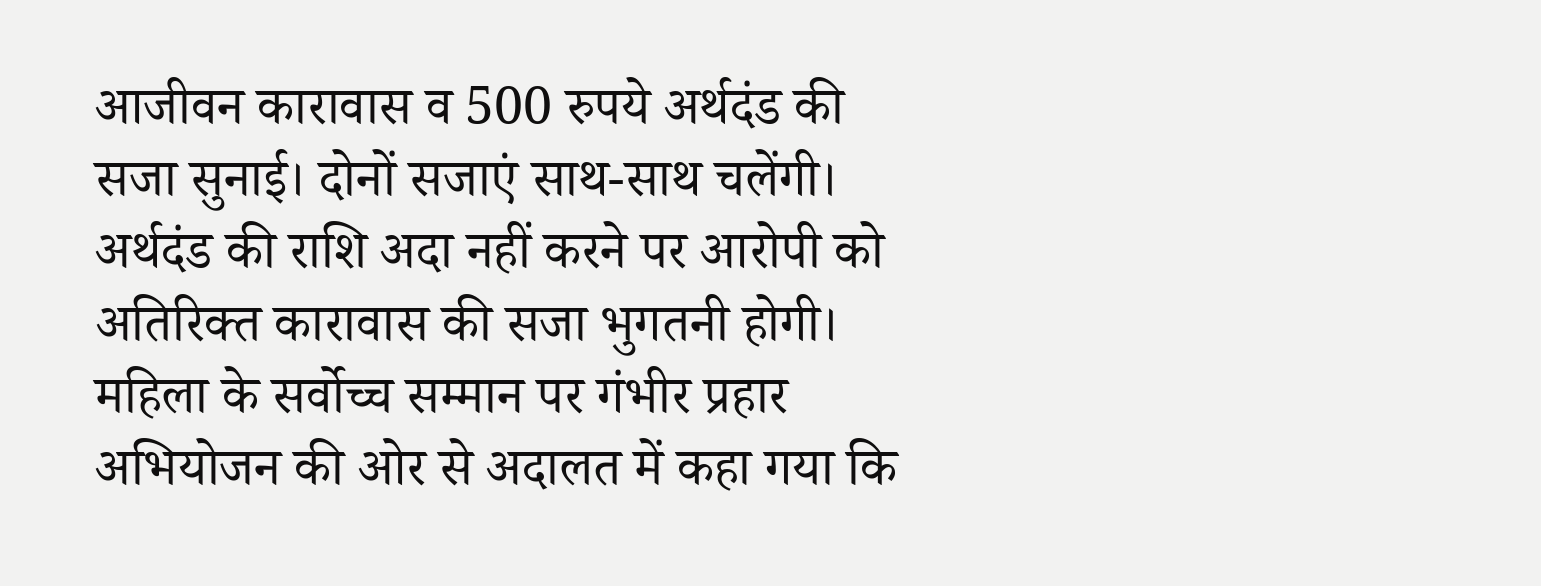आजीवन कारावास व 500 रुपये अर्थदंड की सजा सुनाई। दोनों सजाएं साथ-साथ चलेंगी। अर्थदंड की राशि अदा नहीं करने पर आरोपी को अतिरिक्त कारावास की सजा भुगतनी होगी। महिला के सर्वोच्च सम्मान पर गंभीर प्रहार अभियोजन की ओर से अदालत में कहा गया कि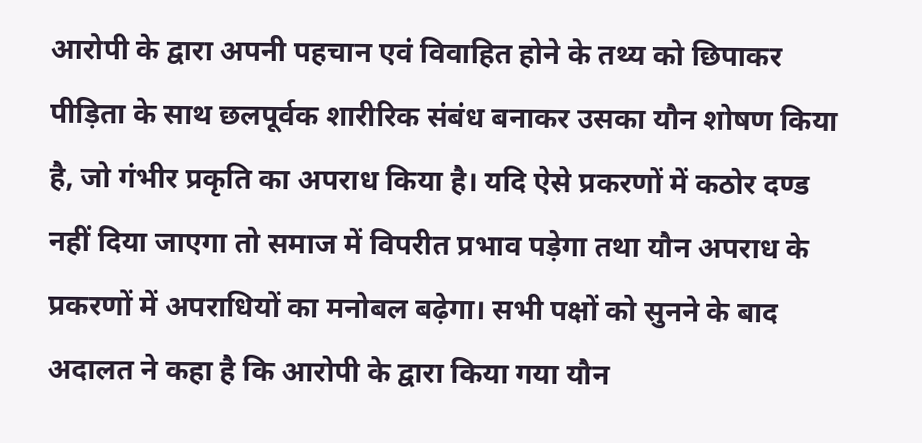आरोपी के द्वारा अपनी पहचान एवं विवाहित होने के तथ्य को छिपाकर पीड़िता के साथ छलपूर्वक शारीरिक संबंध बनाकर उसका यौन शोषण किया है, जो गंभीर प्रकृति का अपराध किया है। यदि ऐसे प्रकरणों में कठोर दण्ड नहीं दिया जाएगा तो समाज में विपरीत प्रभाव पड़ेगा तथा यौन अपराध के प्रकरणों में अपराधियों का मनोबल बढ़ेगा। सभी पक्षों को सुनने के बाद अदालत ने कहा है कि आरोपी के द्वारा किया गया यौन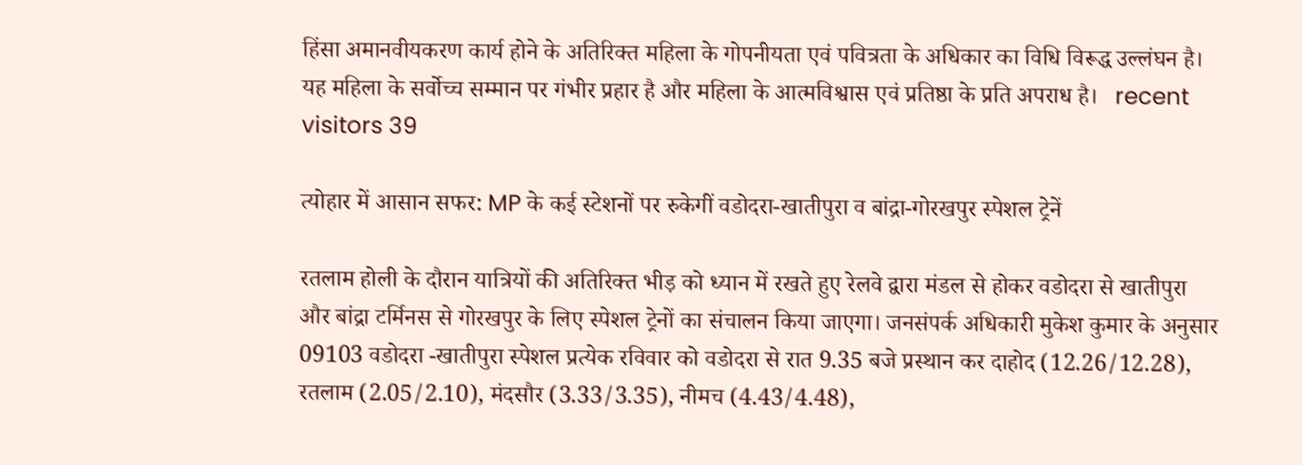हिंसा अमानवीयकरण कार्य होने के अतिरिक्त महिला के गोपनीयता एवं पवित्रता के अधिकार का विधि विरूद्ध उल्लंघन है। यह महिला के सर्वोच्च सम्मान पर गंभीर प्रहार है और महिला के आत्मविश्वास एवं प्रतिष्ठा के प्रति अपराध है।   recent visitors 39

त्योहार में आसान सफर: MP के कई स्टेशनों पर रुकेगीं वडोदरा-खातीपुरा व बांद्रा-गोरखपुर स्पेशल ट्रेनें

रतलाम होली के दौरान यात्रियों की अतिरिक्त भीड़ को ध्यान में रखते हुए रेलवे द्वारा मंडल से होकर वडोदरा से खातीपुरा और बांद्रा टर्मिनस से गोरखपुर के लिए स्पेशल ट्रेनों का संचालन किया जाएगा। जनसंपर्क अधिकारी मुकेश कुमार के अनुसार 09103 वडोदरा -खातीपुरा स्पेशल प्रत्येक रविवार को वडोदरा से रात 9.35 बजे प्रस्थान कर दाहोद (12.26/12.28), रतलाम (2.05/2.10), मंदसौर (3.33/3.35), नीमच (4.43/4.48),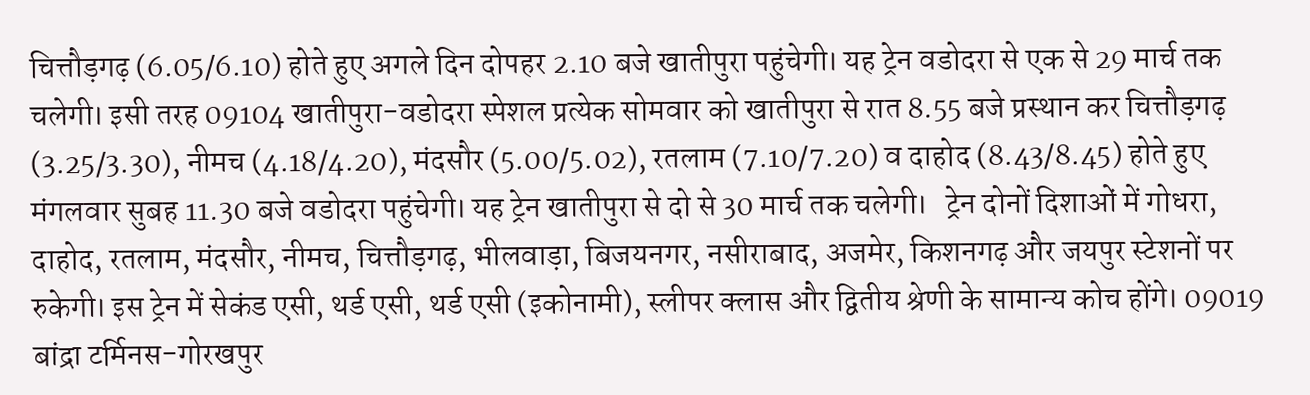चित्तौड़गढ़ (6.05/6.10) होते हुए अगले दिन दोपहर 2.10 बजे खातीपुरा पहुंचेगी। यह ट्रेन वडोदरा से एक से 29 मार्च तक चलेगी। इसी तरह 09104 खातीपुरा-वडोदरा स्पेशल प्रत्येक सोमवार को खातीपुरा से रात 8.55 बजे प्रस्थान कर चित्तौड़गढ़ (3.25/3.30), नीमच (4.18/4.20), मंदसौर (5.00/5.02), रतलाम (7.10/7.20) व दाहोद (8.43/8.45) होते हुए मंगलवार सुबह 11.30 बजे वडोदरा पहुंचेगी। यह ट्रेन खातीपुरा से दो से 30 मार्च तक चलेगी।   ट्रेन दोनों दिशाओं में गोधरा, दाहोद, रतलाम, मंदसौर, नीमच, चित्तौड़गढ़, भीलवाड़ा, बिजयनगर, नसीराबाद, अजमेर, किशनगढ़ और जयपुर स्टेशनों पर रुकेगी। इस ट्रेन में सेकंड एसी, थर्ड एसी, थर्ड एसी (इकोनामी), स्लीपर क्लास और द्वितीय श्रेणी के सामान्य कोच होंगे। 09019 बांद्रा टर्मिनस-गोरखपुर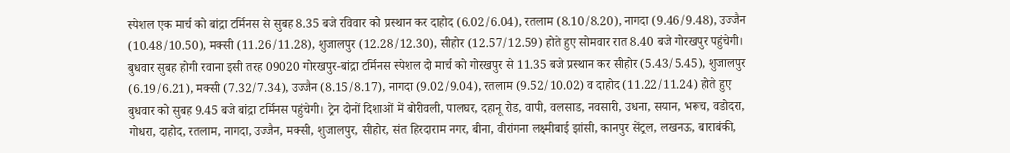स्पेशल एक मार्च को बांद्रा टर्मिनस से सुबह 8.35 बजे रविवार को प्रस्थान कर दाहोद (6.02/6.04), रतलाम (8.10/8.20), नागदा (9.46/9.48), उज्जैन (10.48/10.50), मक्सी (11.26/11.28), शुजालपुर (12.28/12.30), सीहोर (12.57/12.59) होते हुए सोमवार रात 8.40 बजे गोरखपुर पहुंचेगी। बुधवार सुबह होगी रवाना इसी तरह 09020 गोरखपुर-बांद्रा टर्मिनस स्पेशल दो मार्च को गोरखपुर से 11.35 बजे प्रस्थान कर सीहोर (5.43/5.45), शुजालपुर (6.19/6.21), मक्सी (7.32/7.34), उज्जैन (8.15/8.17), नागदा (9.02/9.04), रतलाम (9.52/10.02) व दाहोद (11.22/11.24) होते हुए बुधवार को सुबह 9.45 बजे बांद्रा टर्मिनस पहुंचेगी। ट्रेन दोनों दिशाओं में बोरीवली, पालघर, दहानू रोड, वापी, वलसाड, नवसारी, उधना, सयान, भरूच, वडोदरा, गोधरा, दाहोद, रतलाम, नागदा, उज्जैन, मक्सी, शुजालपुर, सीहोर, संत हिरदाराम नगर, बीना, वीरांगना लक्ष्मीबाई झांसी, कानपुर सेंट्रल, लखनऊ, बाराबंकी,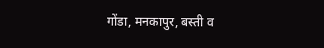गोंडा, मनकापुर, बस्ती व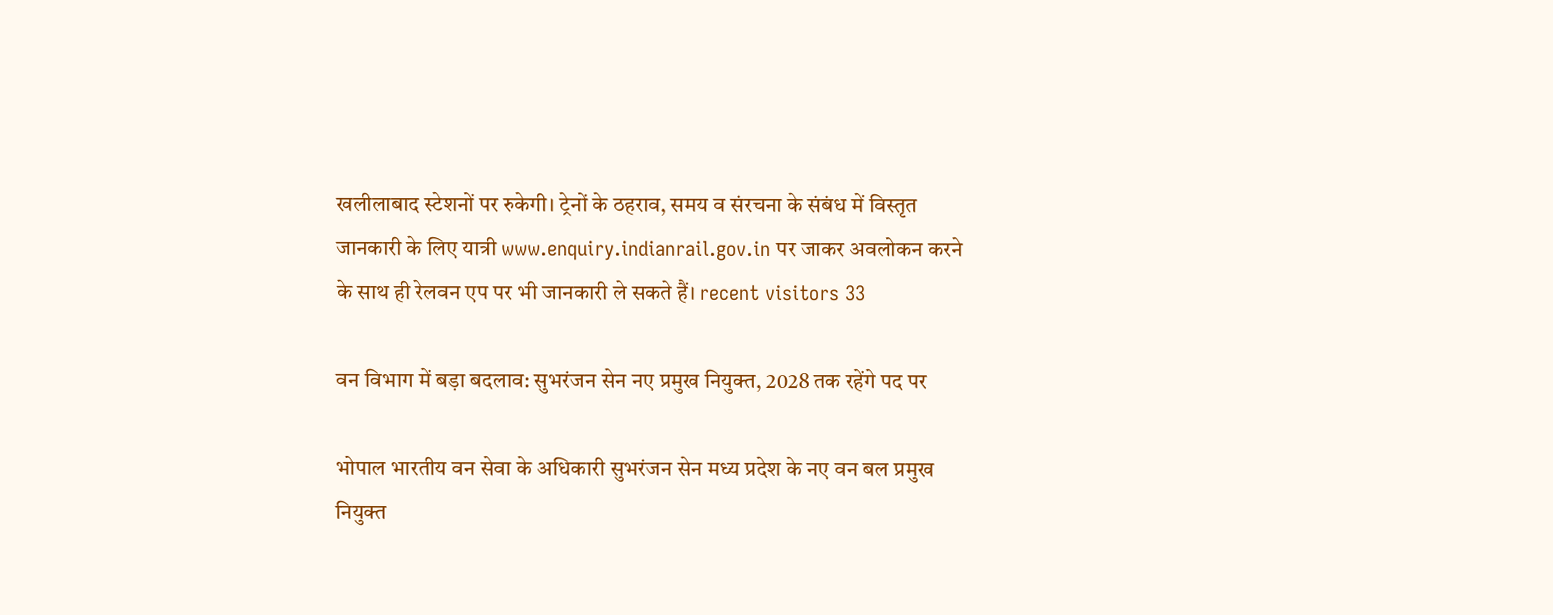खलीलाबाद स्टेशनों पर रुकेगी। ट्रेनों के ठहराव, समय व संरचना के संबंध में विस्तृत जानकारी के लिए यात्री www.enquiry.indianrail.gov.in पर जाकर अवलोकन करने के साथ ही रेलवन एप पर भी जानकारी ले सकते हैं। recent visitors 33

वन विभाग में बड़ा बदलाव: सुभरंजन सेन नए प्रमुख नियुक्त, 2028 तक रहेंगे पद पर

भोपाल भारतीय वन सेवा के अधिकारी सुभरंजन सेन मध्य प्रदेश के नए वन बल प्रमुख नियुक्त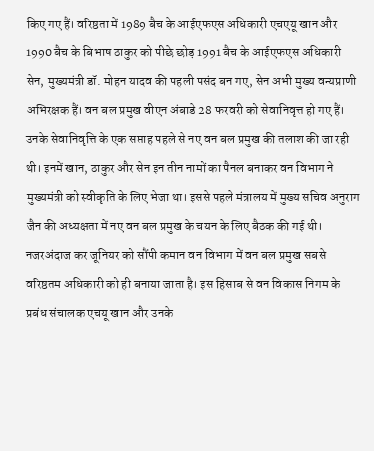किए गए हैं। वरिष्ठता में 1989 बैच के आईएफएस अधिकारी एचएयू खान और 1990 बैच के बिभाष ठाकुर को पीछे छोड़ 1991 बैच के आईएफएस अधिकारी सेन, मुख्यमंत्री डॉ. मोहन यादव की पहली पसंद बन गए, सेन अभी मुख्य वन्यप्राणी अभिरक्षक हैं। वन बल प्रमुख वीएन अंबाडे 28 फरवरी को सेवानिवृत्त हो गए हैं। उनके सेवानिवृत्ति के एक सप्ताह पहले से नए वन बल प्रमुख की तलाश की जा रही थी। इनमें खान, ठाकुर और सेन इन तीन नामों का पैनल बनाकर वन विभाग ने मुख्यमंत्री को स्वीकृति के लिए भेजा था। इससे पहले मंत्रालय में मुख्य सचिव अनुराग जैन की अध्यक्षता में नए वन बल प्रमुख के चयन के लिए बैठक की गई थी।   नजरअंदाज कर जूनियर को सौंपी कमान वन विभाग में वन बल प्रमुख सबसे वरिष्ठतम अधिकारी को ही बनाया जाता है। इस हिसाब से वन विकास निगम के प्रबंध संचालक एचयू खान और उनके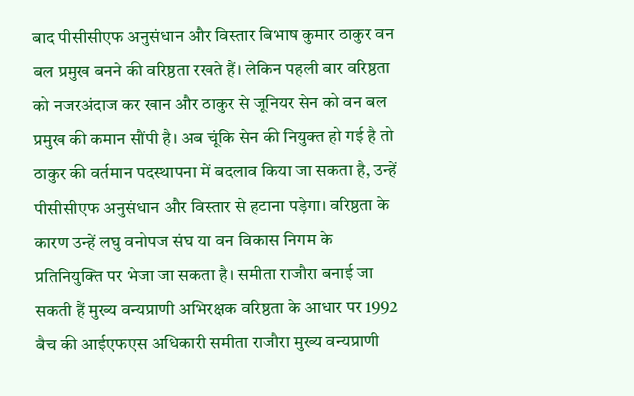बाद पीसीसीएफ अनुसंधान और विस्तार बिभाष कुमार ठाकुर वन बल प्रमुख बनने की वरिष्ठता रखते हैं। लेकिन पहली बार वरिष्ठता को नजरअंदाज कर खान और ठाकुर से जूनियर सेन को वन बल प्रमुख की कमान सौंपी है। अब चूंकि सेन की नियुक्त हो गई है तो ठाकुर की वर्तमान पदस्थापना में बदलाव किया जा सकता है, उन्हें पीसीसीएफ अनुसंधान और विस्तार से हटाना पड़ेगा। वरिष्ठता के कारण उन्हें लघु वनोपज संघ या वन विकास निगम के प्रतिनियुक्ति पर भेजा जा सकता है। समीता राजौरा बनाई जा सकती हैं मुख्य वन्यप्राणी अभिरक्षक वरिष्ठता के आधार पर 1992 बैच की आईएफएस अधिकारी समीता राजौरा मुख्य वन्यप्राणी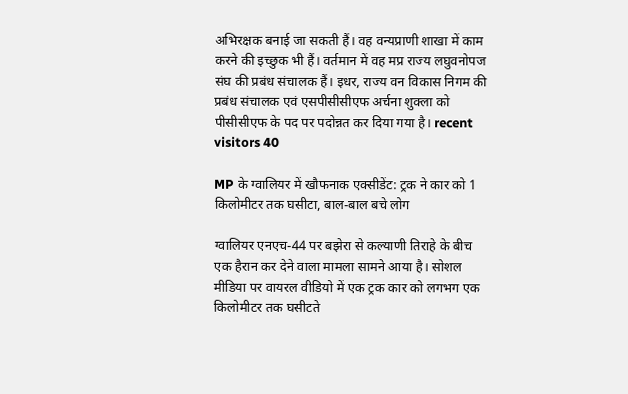अभिरक्षक बनाई जा सकती हैं। वह वन्यप्राणी शाखा में काम करने की इच्छुक भी हैं। वर्तमान में वह मप्र राज्य लघुवनोपज संघ की प्रबंध संचालक हैं। इधर, राज्य वन विकास निगम की प्रबंध संचालक एवं एसपीसीसीएफ अर्चना शुक्ला को पीसीसीएफ के पद पर पदोन्नत कर दिया गया है। recent visitors 40

MP के ग्वालियर में खौफनाक एक्सीडेंट: ट्रक ने कार को 1 किलोमीटर तक घसीटा, बाल-बाल बचे लोग

ग्वालियर एनएच-44 पर बझेरा से कल्याणी तिराहे के बीच एक हैरान कर देने वाला मामला सामने आया है। सोशल मीडिया पर वायरल वीडियो में एक ट्रक कार को लगभग एक किलोमीटर तक घसीटते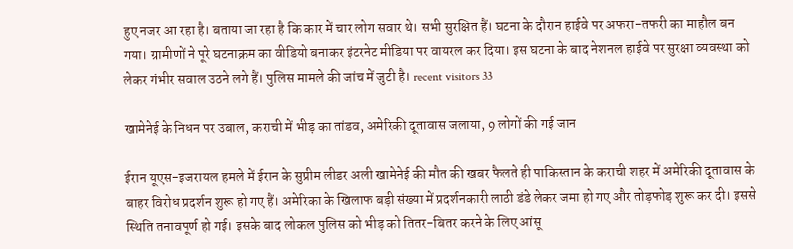हुए नजर आ रहा है। बताया जा रहा है कि कार में चार लोग सवार थे। सभी सुरक्षित हैं। घटना के दौरान हाईवे पर अफरा-तफरी का माहौल बन गया। ग्रामीणों ने पूरे घटनाक्रम का वीडियो बनाकर इंटरनेट मीडिया पर वायरल कर दिया। इस घटना के बाद नेशनल हाईवे पर सुरक्षा व्यवस्था को लेकर गंभीर सवाल उठने लगे हैं। पुलिस मामले की जांच में जुटी है। recent visitors 33

खामेनेई के निधन पर उबाल, कराची में भीड़ का तांडव, अमेरिकी दूतावास जलाया, 9 लोगों की गई जान

ईरान यूएस-इजरायल हमले में ईरान के सुप्रीम लीडर अली खामेनेई की मौत की खबर फैलते ही पाकिस्तान के कराची शहर में अमेरिकी दूतावास के बाहर विरोध प्रदर्शन शुरू हो गए हैं। अमेरिका के खिलाफ बड़ी संख्या में प्रदर्शनकारी लाठी डंडे लेकर जमा हो गए और तोड़फोड़ शुरू कर दी। इससे स्थिति तनावपूर्ण हो गई। इसके बाद लोकल पुलिस को भीड़ को तितर-बितर करने के लिए आंसू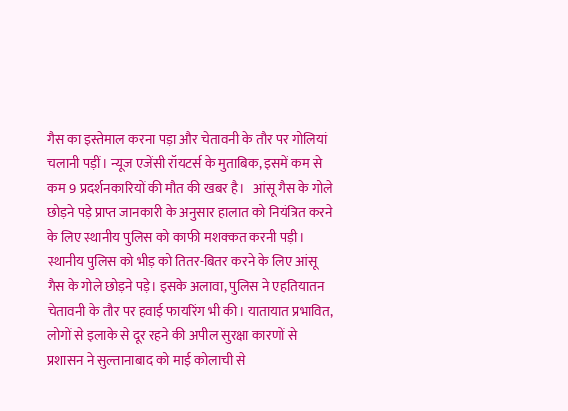गैस का इस्तेमाल करना पड़ा और चेतावनी के तौर पर गोलियां चलानी पड़ीं। न्यूज एजेंसी रॉयटर्स के मुताबिक, इसमें कम से कम 9 प्रदर्शनकारियों की मौत की खबर है।   आंसू गैस के गोले छोड़ने पड़े प्राप्त जानकारी के अनुसार हालात को नियंत्रित करने के लिए स्थानीय पुलिस को काफी मशक्कत करनी पड़ी। स्थानीय पुलिस को भीड़ को तितर-बितर करने के लिए आंसू गैस के गोले छोड़ने पड़े। इसके अलावा, पुलिस ने एहतियातन चेतावनी के तौर पर हवाई फायरिंग भी की। यातायात प्रभावित, लोगों से इलाके से दूर रहने की अपील सुरक्षा कारणों से प्रशासन ने सुल्तानाबाद को माई कोलाची से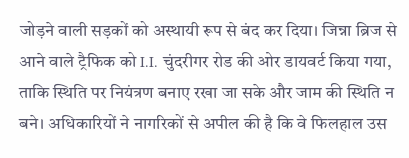जोड़ने वाली सड़कों को अस्थायी रूप से बंद कर दिया। जिन्ना ब्रिज से आने वाले ट्रैफिक को I.I. चुंदरीगर रोड की ओर डायवर्ट किया गया, ताकि स्थिति पर नियंत्रण बनाए रखा जा सके और जाम की स्थिति न बने। अधिकारियों ने नागरिकों से अपील की है कि वे फिलहाल उस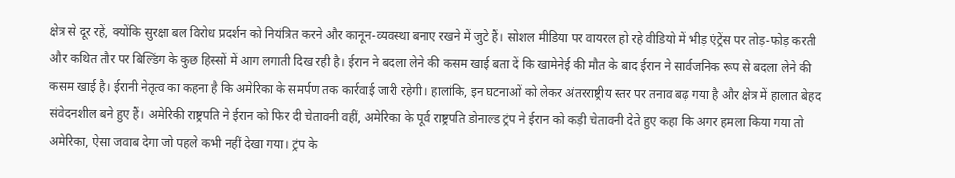क्षेत्र से दूर रहें, क्योंकि सुरक्षा बल विरोध प्रदर्शन को नियंत्रित करने और कानून-व्यवस्था बनाए रखने में जुटे हैं। सोशल मीडिया पर वायरल हो रहे वीडियो में भीड़ एंट्रेंस पर तोड़-फोड़ करती और कथित तौर पर बिल्डिंग के कुछ हिस्सों में आग लगाती दिख रही है। ईरान ने बदला लेने की कसम खाई बता दें कि खामेनेई की मौत के बाद ईरान ने सार्वजनिक रूप से बदला लेने की कसम खाई है। ईरानी नेतृत्व का कहना है कि अमेरिका के समर्पण तक कार्रवाई जारी रहेगी। हालांकि, इन घटनाओं को लेकर अंतरराष्ट्रीय स्तर पर तनाव बढ़ गया है और क्षेत्र में हालात बेहद संवेदनशील बने हुए हैं। अमेरिकी राष्ट्रपति ने ईरान को फिर दी चेतावनी वहीं, अमेरिका के पूर्व राष्ट्रपति डोनाल्ड ट्रंप ने ईरान को कड़ी चेतावनी देते हुए कहा कि अगर हमला किया गया तो अमेरिका, ऐसा जवाब देगा जो पहले कभी नहीं देखा गया। ट्रंप के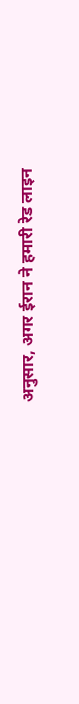अनुसार, अगर ईरान ने हमारी रेड लाइन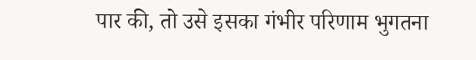पार की, तो उसे इसका गंभीर परिणाम भुगतना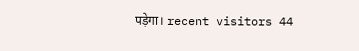पड़ेगा। recent visitors 44